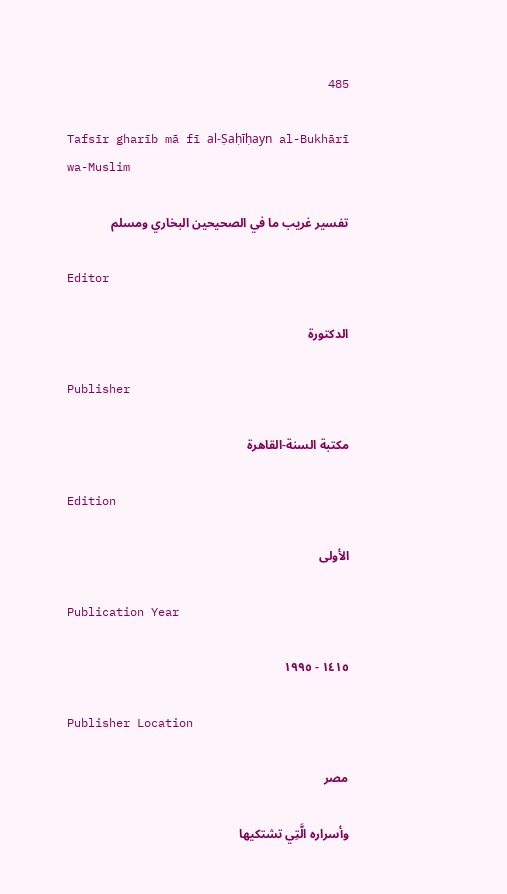485

Tafsīr gharīb mā fī al-Ṣaḥīḥayn al-Bukhārī wa-Muslim

تفسير غريب ما في الصحيحين البخاري ومسلم

Editor

الدكتورة

Publisher

مكتبة السنة-القاهرة

Edition

الأولى

Publication Year

١٤١٥ - ١٩٩٥

Publisher Location

مصر

وأسراره الَّتِي تشتكيها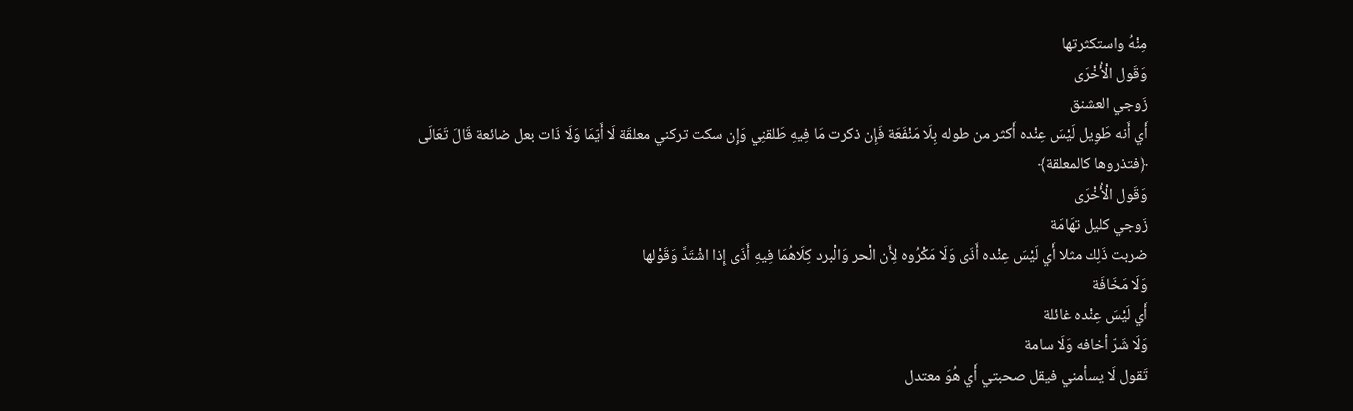مِنْهُ واستكثرتها
وَقَول الْأُخْرَى
زَوجي العشنق
أَي أَنه طَوِيل لَيْسَ عِنْده أَكثر من طوله بِلَا مَنْفَعَة فَإِن ذكرت مَا فِيهِ طَلقنِي وَإِن سكت تركني معلقَة لَا أَيّمَا وَلَا ذَات بعل ضائعة قَالَ تَعَالَى
﴿فتذروها كالمعلقة﴾
وَقَول الْأُخْرَى
زَوجي كليل تهَامَة
ضربت ذَلِك مثلا أَي لَيْسَ عِنْده أَذَى وَلَا مَكْرُوه لِأَن الْحر وَالْبرد كِلَاهُمَا فِيهِ أَذَى إِذا اشْتَدَّ وَقَوْلها
وَلَا مَخَافَة
أَي لَيْسَ عِنْده غائلة
وَلَا شَرّ أخافه وَلَا سامة
تَقول لَا يسأمني فيقل صحبتي أَي هُوَ معتدل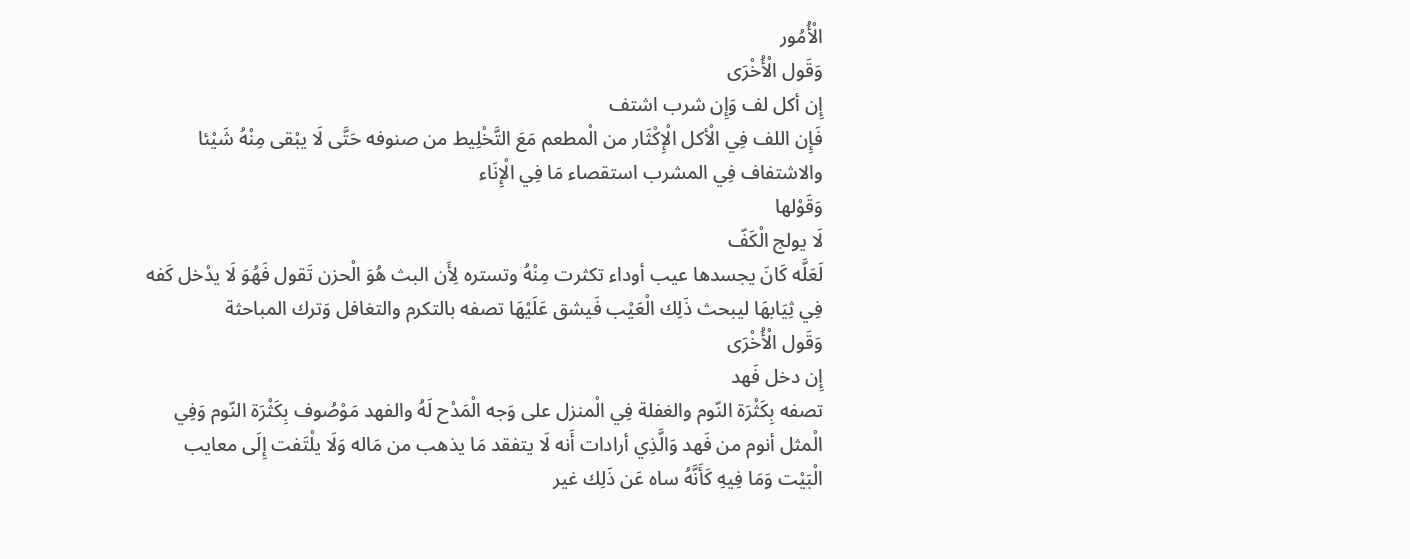الْأُمُور
وَقَول الْأُخْرَى
إِن أكل لف وَإِن شرب اشتف
فَإِن اللف فِي الْأكل الْإِكْثَار من الْمطعم مَعَ التَّخْلِيط من صنوفه حَتَّى لَا يبْقى مِنْهُ شَيْئا والاشتفاف فِي المشرب استقصاء مَا فِي الْإِنَاء
وَقَوْلها
لَا يولج الْكَفّ
لَعَلَّه كَانَ يجسدها عيب أوداء تكثرت مِنْهُ وتستره لِأَن البث هُوَ الْحزن تَقول فَهُوَ لَا يدْخل كَفه فِي ثِيَابهَا ليبحث ذَلِك الْعَيْب فَيشق عَلَيْهَا تصفه بالتكرم والتغافل وَترك المباحثة
وَقَول الْأُخْرَى
إِن دخل فَهد
تصفه بِكَثْرَة النّوم والغفلة فِي الْمنزل على وَجه الْمَدْح لَهُ والفهد مَوْصُوف بِكَثْرَة النّوم وَفِي الْمثل أنوم من فَهد وَالَّذِي أرادات أَنه لَا يتفقد مَا يذهب من مَاله وَلَا يلْتَفت إِلَى معايب الْبَيْت وَمَا فِيهِ كَأَنَّهُ ساه عَن ذَلِك غير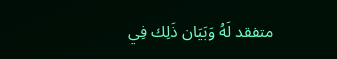متفقد لَهُ وَبَيَان ذَلِك فِي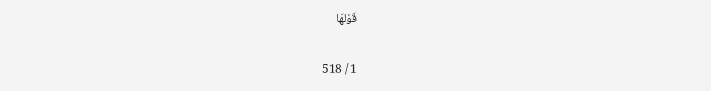قَوْلهَا

1 / 518